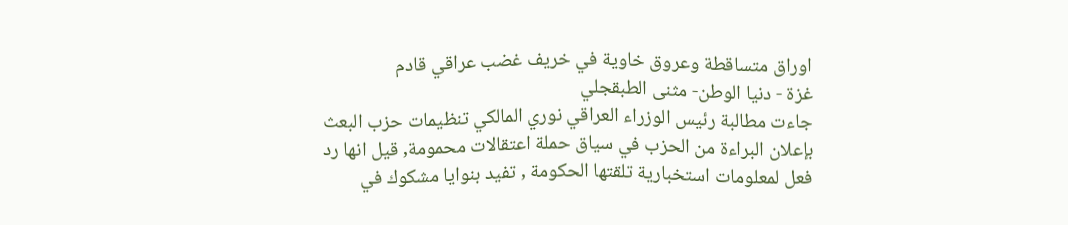اوراق متساقطة وعروق خاوية في خريف غضب عراقي قادم
غزة - دنيا الوطن- مثنى الطبقجلي
جاءت مطالبة رئيس الوزراء العراقي نوري المالكي تنظيمات حزب البعث بإعلان البراءة من الحزب في سياق حملة اعتقالات محمومة, قيل انها رد فعل لمعلومات استخبارية تلقتها الحكومة , تفيد بنوايا مشكوك في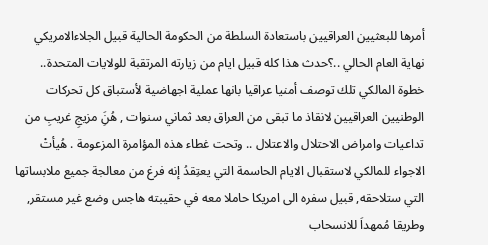أمرها للبعثيين العراقيين باستعادة السلطة من الحكومة الحالية قبيل الجلاءالامريكي نهاية العام الحالي ..؟حدث هذا كله قبيل ايام من زيارته المرتقبة للولايات المتحدة..
خطوة المالكي تلك توصف أمنيا عراقيا بانها عملية اجهاضية لأستباق كل تحركات الوطنيين العراقيين لانقاذ ما تبقى من العراق بعد ثماني سنوات , هُنَِ مزيجِ غريبِ من تداعيات وامراض الاحتلال والاعتلال .. وتحت غطاء هذه المؤامرة المزعومة . هُيأتْ الاجواء للمالكي لاستقبال الايام الحاسمة التي يعتِقدُ إنه فرغ من معالجة جميع ملابساتها التي ستلاحقه, قبيل سفره الى امريكا حاملا معه في حقيبته هاجس وضع غير مستقر, وطريقا مُمهداَ للانسحاب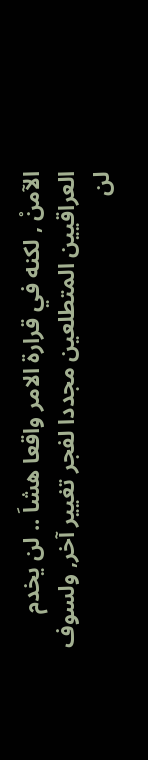الآمنْ , لكنه في قرارة الامر واقعا هشاَ .. لن يخدم العراقيين المتطلعين مجددا لفجر تغيير آخر, ولسوف لن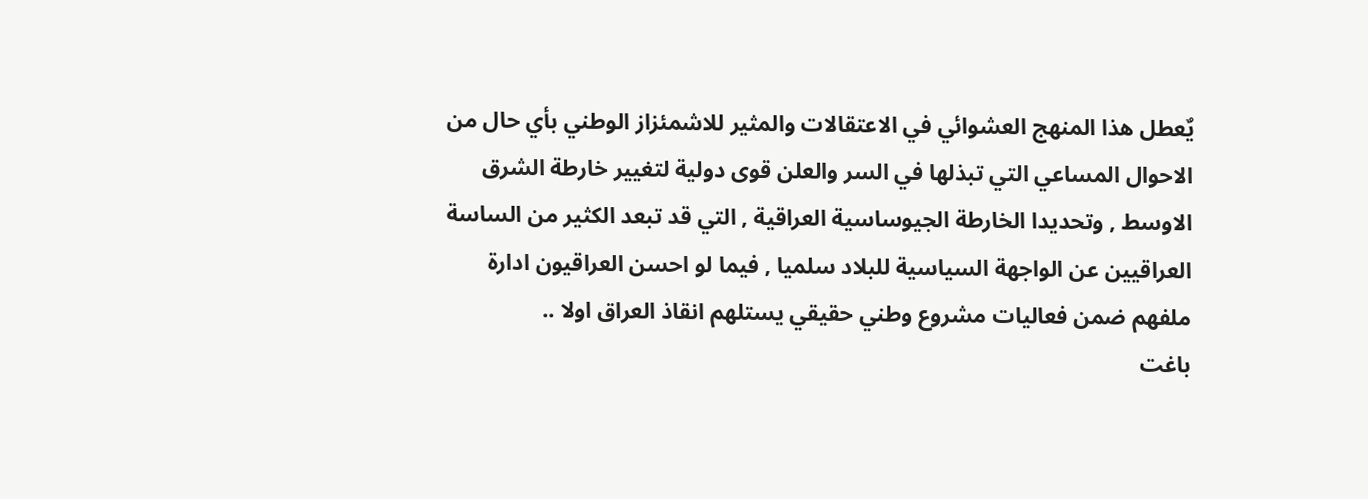يٌعطل هذا المنهج العشوائي في الاعتقالات والمثير للاشمئزاز الوطني بأي حال من الاحوال المساعي التي تبذلها في السر والعلن قوى دولية لتغيير خارطة الشرق الاوسط , وتحديدا الخارطة الجيوساسية العراقية , التي قد تبعد الكثير من الساسة العراقيين عن الواجهة السياسية للبلاد سلميا , فيما لو احسن العراقيون ادارة ملفهم ضمن فعاليات مشروع وطني حقيقي يستلهم انقاذ العراق اولا ..
باغت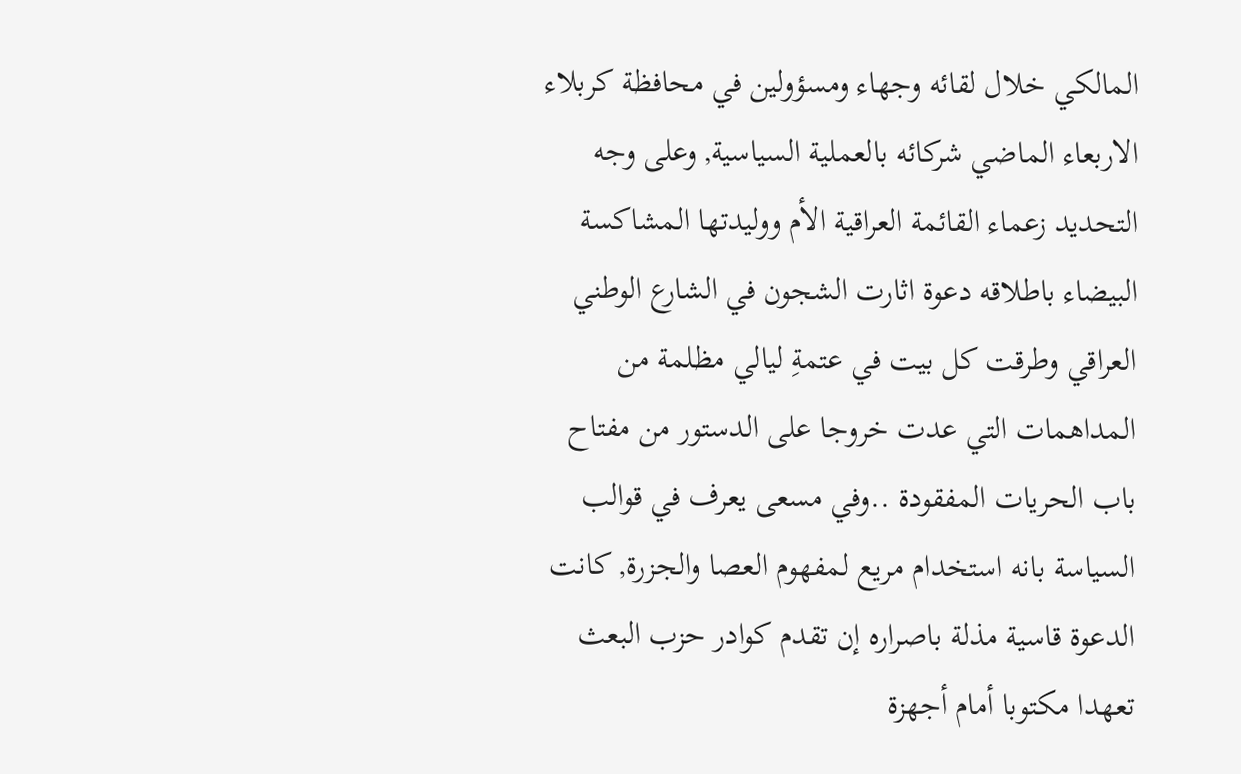المالكي خلال لقائه وجهاء ومسؤولين في محافظة كربلاء الاربعاء الماضي شركائه بالعملية السياسية, وعلى وجه التحديد زعماء القائمة العراقية الأم ووليدتها المشاكسة البيضاء باطلاقه دعوة اثارت الشجون في الشارع الوطني العراقي وطرقت كل بيت في عتمةِ ليالي مظلمة من المداهمات التي عدت خروجا على الدستور من مفتاح باب الحريات المفقودة ..وفي مسعى يعرف في قوالب السياسة بانه استخدام مريع لمفهوم العصا والجزرة, كانت الدعوة قاسية مذلة باصراره إن تقدم كوادر حزب البعث تعهدا مكتوبا أمام أجهزة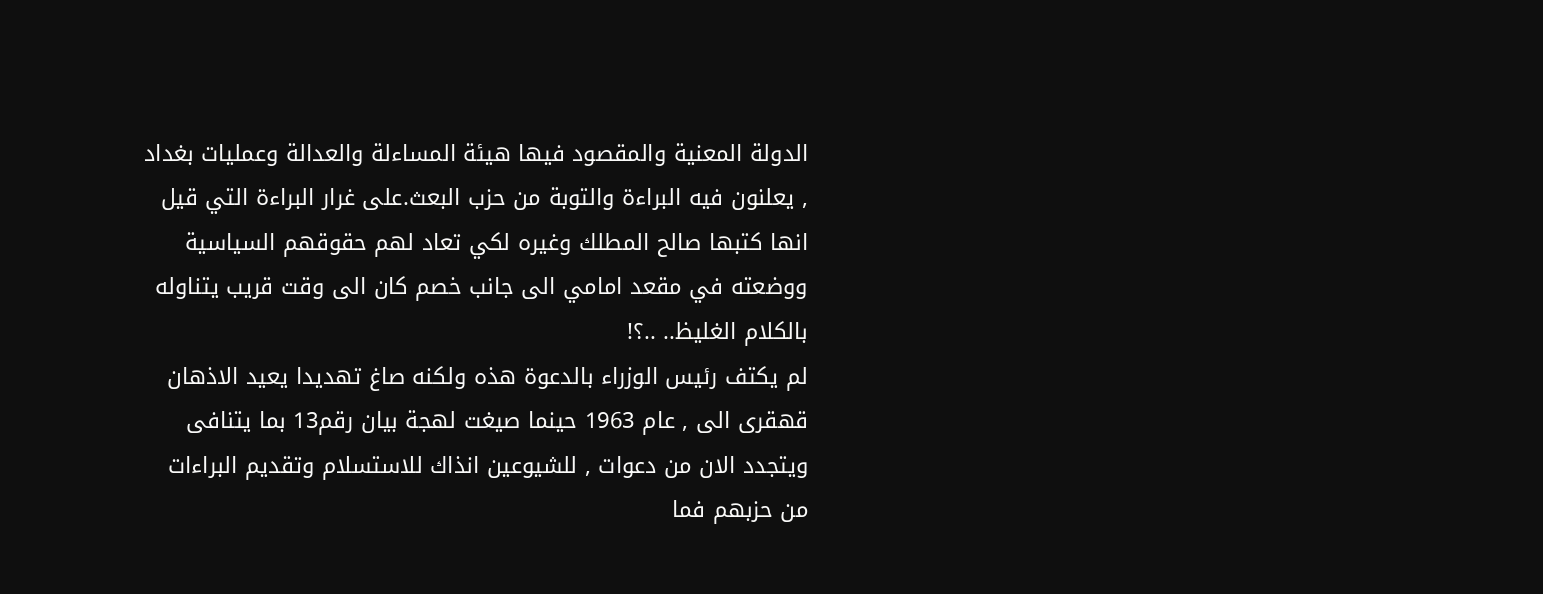الدولة المعنية والمقصود فيها هيئة المساءلة والعدالة وعمليات بغداد , يعلنون فيه البراءة والتوبة من حزب البعث.على غرار البراءة التي قيل انها كتبها صالح المطلك وغيره لكي تعاد لهم حقوقهم السياسية ووضعته في مقعد امامي الى جانب خصم كان الى وقت قريب يتناوله بالكلام الغليظ.. ..؟!
لم يكتف رئيس الوزراء بالدعوة هذه ولكنه صاغ تهديدا يعيد الاذهان قهقرى الى , عام 1963 حينما صيغت لهجة بيان رقم13 بما يتنافى ويتجدد الان من دعوات , للشيوعين انذاك للاستسلام وتقديم البراءات من حزبهم فما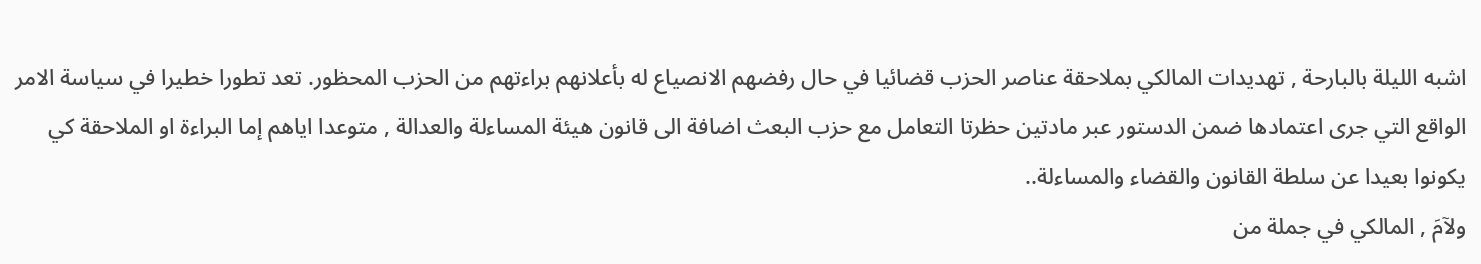اشبه الليلة بالبارحة , تهديدات المالكي بملاحقة عناصر الحزب قضائيا في حال رفضهم الانصياع له بأعلانهم براءتهم من الحزب المحظور. تعد تطورا خطيرا في سياسة الامر الواقع التي جرى اعتمادها ضمن الدستور عبر مادتين حظرتا التعامل مع حزب البعث اضافة الى قانون هيئة المساءلة والعدالة , متوعدا اياهم إما البراءة او الملاحقة كي يكونوا بعيدا عن سلطة القانون والقضاء والمساءلة..
ولآمَ , المالكي في جملة من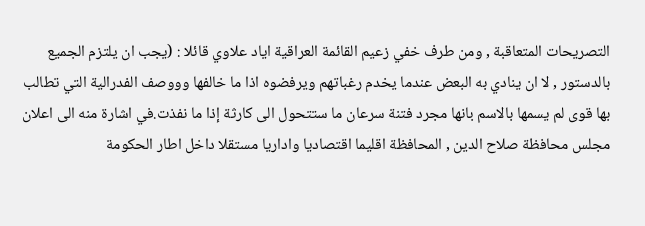التصريحات المتعاقبة , ومن طرف خفي زعيم القائمة العراقية اياد علاوي قائلا : (يجب ان يلتزم الجميع بالدستور , لا ان ينادي به البعض عندما يخدم رغباتهم ويرفضوه اذا ما خالفها وووصف الفدرالية التي تطالب بها قوى لم يسمها بالاسم بانها مجرد فتنة سرعان ما ستتحول الى كارثة إذا ما نفذت.في اشارة منه الى اعلان مجلس محافظة صلاح الدين , المحافظة اقليما اقتصاديا واداريا مستقلا داخل اطار الحكومة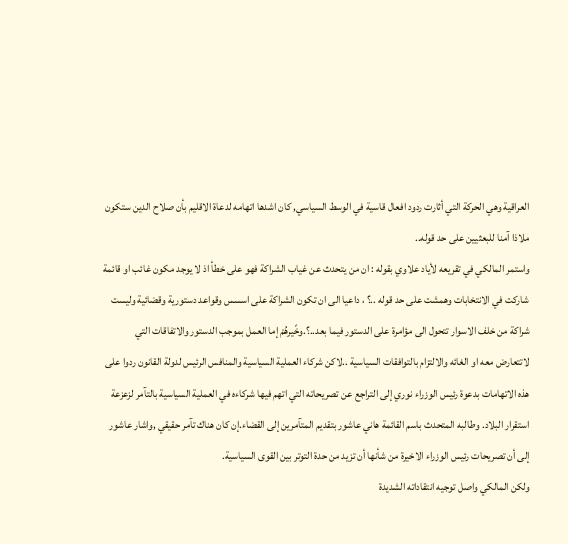العراقية وهي الحركة التي أثارت ردود افعال قاسية في الوسط السياسي, كان اشدها اتهامه لدعاة الاقليم بأن صلاح الدين ستكون ملاذا آمنا للبعثيين على حد قوله..
واستمر المالكي في تقريعه لأياد علاوي بقوله : ان من يتحدث عن غياب الشراكة فهو على خطأ اذ لا يوجد مكون غائب او قائمة شاركت في الانتخابات وهمشت على حد قوله ..؟ ، داعيا الى ان تكون الشراكة على اسسس وقواعد دستورية وقضائية وليست شراكة من خلف الاسوار تتحول الى مؤامرة على الدستور فيما بعد..؟.وخًيرهُمْ إما العمل بموجب الدستور والاتفاقات التي لاتتعارض معه او الغائه والالتزام بالتوافقات السياسية ..لاكن شركاء العملية السياسية والمنافس الرئيس لدولة القانون ردوا على هذه الاتهامات بدعوة رئيس الوزراء نوري إلى التراجع عن تصريحاته التي اتهم فيها شركاءه في العملية السياسية بالتآمر لزعزعة استقرار البلاد. وطالبه المتحدث باسم القائمة هاني عاشور بتقديم المتآمرين إلى القضاء.إن كان هناك تآمر حقيقي ,واشار عاشور إلى أن تصريحات رئيس الوزراء الاخيرة من شأنها أن تزيد من حدة التوتر بين القوى السياسية.
ولكن المالكي واصل توجيه انتقاداته الشديدة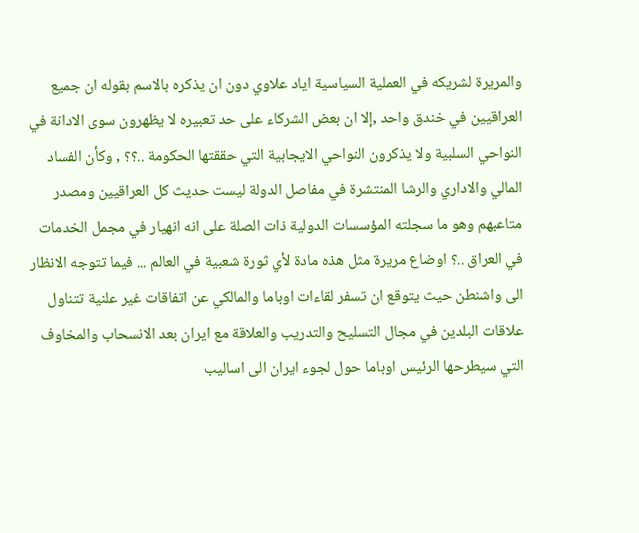والمريرة لشريكه في العملية السياسية اياد علاوي دون ان يذكره بالاسم بقوله ان جميع العراقيين في خندق واحد ,إلا ان بعض الشركاء على حد تعبيره لا يظهرون سوى الادانة في النواحي السلبية ولا يذكرون النواحي الايجابية التي حققتها الحكومة ..؟؟ , وكأن الفساد المالي والاداري والرشا المنتشرة في مفاصل الدولة ليست حديث كل العراقيين ومصدر متاعبهم وهو ما سجلته المؤسسات الدولية ذات الصلة على انه انهيار في مجمل الخدمات في العراق ..؟ اوضاع مريرة مثل هذه مادة لأي ثورة شعبية في العالم ... فيما تتوجه الانظار الى واشنطن حيث يتوقع ان تسفر لقاءات اوباما والمالكي عن اتفاقات غير علنية تتناول علاقات البلدين في مجال التسليح والتدريب والعلاقة مع ايران بعد الانسحاب والمخاوف التي سيطرحها الرئيس اوباما حول لجوء ايران الى اساليب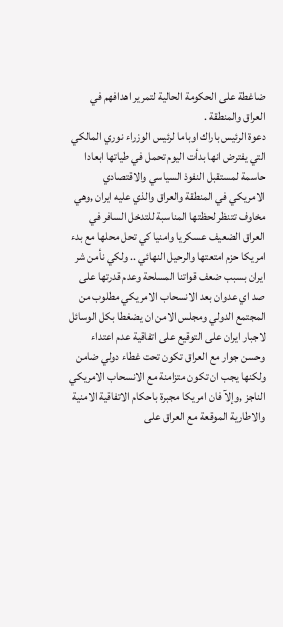ضاغطة على الحكومة الحالية لتمرير اهدافهم في العراق والمنطقة .
دعوة الرئيس باراك اوباما لرئيس الوزراء نوري المالكي التي يفترض انها بدأت اليوم تحمل في طياتها ابعادا حاسمة لمستقبل النفوذ السياسي والاقتصادي الامريكي في المنطقة والعراق والذي عليه ايران ,وهي مخاوف تتنظر لحظتها المناسبة للتدخل السافر في العراق الضعيف عسكريا وامنيا كي تحل محلها مع بدء امريكا حزم امتعتها والرحيل النهائي .. ولكي نأمن شر ايران بسبب ضعف قواتنا المسلحة وعدم قدرتها على صد اي عدوان بعد الانسحاب الامريكي مطلوب من المجتمع الدولي ومجلس الامن ان يضغطا بكل الوسائل لاجبار ايران على التوقيع على اتفاقية عدم اعتداء وحسن جوار مع العراق تكون تحت غطاء دولي ضامن ولكنها يجب ان تكون متزامنة مع الانسحاب الامريكي الناجز ,وإلآ فان امريكا مجبرة باحكام الاتفاقية الامنية والاطارية الموقعة مع العراق على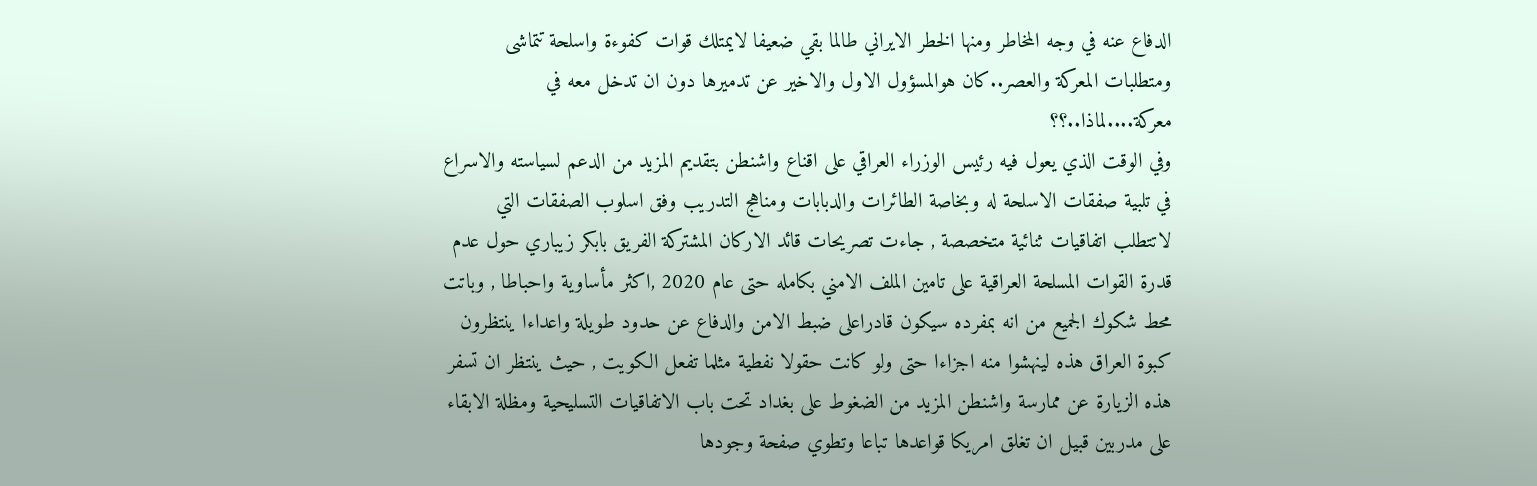الدفاع عنه في وجه المخاطر ومنها الخطر الايراني طالما بقي ضعيفا لايمتلك قوات كفوءة واسلحة تتماشى ومتطلبات المعركة والعصر..كان هوالمسؤول الاول والاخير عن تدميرها دون ان تدخل معه في معركة....لماذا..؟؟
وفي الوقت الذي يعول فيه رئيس الوزراء العراقي على اقناع واشنطن بتقديم المزيد من الدعم لسياسته والاسراع في تلبية صفقات الاسلحة له وبخاصة الطائرات والدبابات ومناهج التدريب وفق اسلوب الصفقات التي لاتتطلب اتفاقيات ثنائية متخصصة , جاءت تصريحات قائد الاركان المشتركة الفريق بابكر زيباري حول عدم قدرة القوات المسلحة العراقية على تامين الملف الامني بكامله حتى عام 2020 ,اكثر مأساوية واحباطا , وباتت محط شكوك الجميع من انه بمفرده سيكون قادراعلى ضبط الامن والدفاع عن حدود طويلة واعداءا ينتظرون كبوة العراق هذه لينهشوا منه اجزاءا حتى ولو كانت حقولا نفطية مثلما تفعل الكويت , حيث ينتظر ان تسفر هذه الزيارة عن ممارسة واشنطن المزيد من الضغوط على بغداد تحت باب الاتفاقيات التسليحية ومظلة الابقاء على مدربين قبيل ان تغلق امريكا قواعدها تباعا وتطوي صفحة وجودها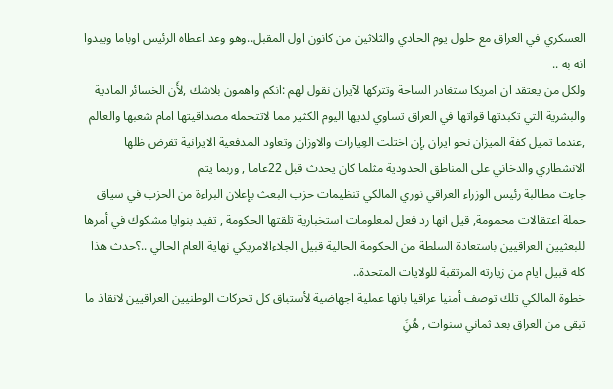العسكري في العراق مع حلول يوم الحادي والثلاثين من كانون اول المقبل..وهو وعد اعطاه الرئيس اوباما ويبدوا انه به ..
ولكل من يعتقد ان امريكا ستغادر الساحة وتتركها لآيران نقول لهم :انكم واهمون بلاشك ,لأَن الخسائر المادية والبشرية التي تكبدتها قواتها في العراق تساوي لديها اليوم الكثير مما لاتتحمله مصداقيتها امام شعبها والعالم ,عندما تميل كفة الميزان نحو ايران ,إن اختلت العِيارات والاوزان وتعاود المدفعية الايرانية تفرض ظلها الانشطاري والدخاني على المناطق الحدودية مثلما كان يحدث قبل 22عاما , وربما يتم
جاءت مطالبة رئيس الوزراء العراقي نوري المالكي تنظيمات حزب البعث بإعلان البراءة من الحزب في سياق حملة اعتقالات محمومة, قيل انها رد فعل لمعلومات استخبارية تلقتها الحكومة , تفيد بنوايا مشكوك في أمرها للبعثيين العراقيين باستعادة السلطة من الحكومة الحالية قبيل الجلاءالامريكي نهاية العام الحالي ..؟حدث هذا كله قبيل ايام من زيارته المرتقبة للولايات المتحدة..
خطوة المالكي تلك توصف أمنيا عراقيا بانها عملية اجهاضية لأستباق كل تحركات الوطنيين العراقيين لانقاذ ما تبقى من العراق بعد ثماني سنوات , هُنَِ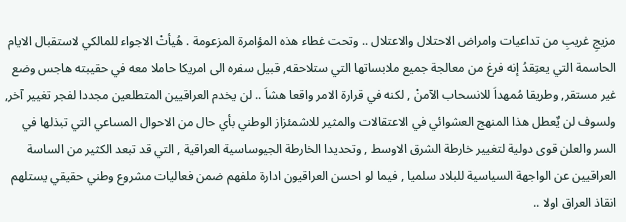مزيجِ غريبِ من تداعيات وامراض الاحتلال والاعتلال .. وتحت غطاء هذه المؤامرة المزعومة . هُيأتْ الاجواء للمالكي لاستقبال الايام الحاسمة التي يعتِقدُ إنه فرغ من معالجة جميع ملابساتها التي ستلاحقه, قبيل سفره الى امريكا حاملا معه في حقيبته هاجس وضع غير مستقر, وطريقا مُمهداَ للانسحاب الآمنْ , لكنه في قرارة الامر واقعا هشاَ .. لن يخدم العراقيين المتطلعين مجددا لفجر تغيير آخر, ولسوف لن يٌعطل هذا المنهج العشوائي في الاعتقالات والمثير للاشمئزاز الوطني بأي حال من الاحوال المساعي التي تبذلها في السر والعلن قوى دولية لتغيير خارطة الشرق الاوسط , وتحديدا الخارطة الجيوساسية العراقية , التي قد تبعد الكثير من الساسة العراقيين عن الواجهة السياسية للبلاد سلميا , فيما لو احسن العراقيون ادارة ملفهم ضمن فعاليات مشروع وطني حقيقي يستلهم انقاذ العراق اولا ..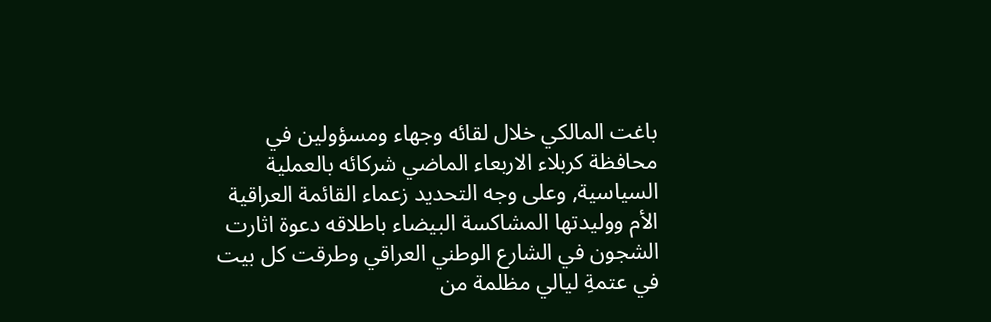باغت المالكي خلال لقائه وجهاء ومسؤولين في محافظة كربلاء الاربعاء الماضي شركائه بالعملية السياسية, وعلى وجه التحديد زعماء القائمة العراقية الأم ووليدتها المشاكسة البيضاء باطلاقه دعوة اثارت الشجون في الشارع الوطني العراقي وطرقت كل بيت في عتمةِ ليالي مظلمة من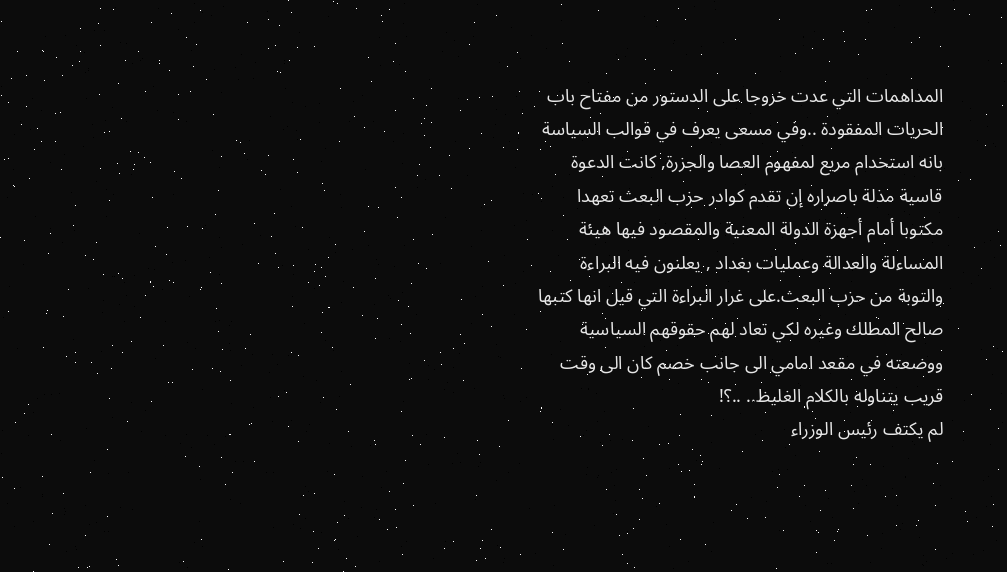المداهمات التي عدت خروجا على الدستور من مفتاح باب الحريات المفقودة ..وفي مسعى يعرف في قوالب السياسة بانه استخدام مريع لمفهوم العصا والجزرة, كانت الدعوة قاسية مذلة باصراره إن تقدم كوادر حزب البعث تعهدا مكتوبا أمام أجهزة الدولة المعنية والمقصود فيها هيئة المساءلة والعدالة وعمليات بغداد , يعلنون فيه البراءة والتوبة من حزب البعث.على غرار البراءة التي قيل انها كتبها صالح المطلك وغيره لكي تعاد لهم حقوقهم السياسية ووضعته في مقعد امامي الى جانب خصم كان الى وقت قريب يتناوله بالكلام الغليظ.. ..؟!
لم يكتف رئيس الوزراء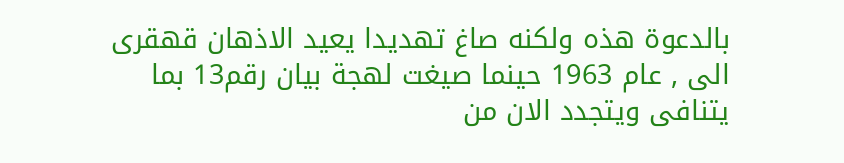بالدعوة هذه ولكنه صاغ تهديدا يعيد الاذهان قهقرى الى , عام 1963 حينما صيغت لهجة بيان رقم13 بما يتنافى ويتجدد الان من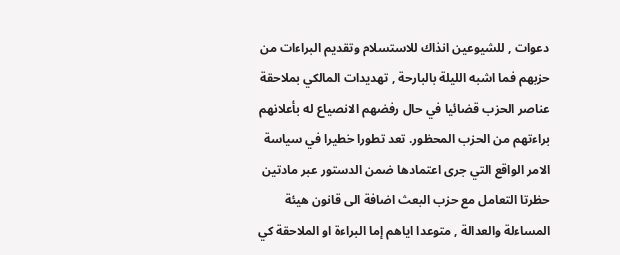دعوات , للشيوعين انذاك للاستسلام وتقديم البراءات من حزبهم فما اشبه الليلة بالبارحة , تهديدات المالكي بملاحقة عناصر الحزب قضائيا في حال رفضهم الانصياع له بأعلانهم براءتهم من الحزب المحظور. تعد تطورا خطيرا في سياسة الامر الواقع التي جرى اعتمادها ضمن الدستور عبر مادتين حظرتا التعامل مع حزب البعث اضافة الى قانون هيئة المساءلة والعدالة , متوعدا اياهم إما البراءة او الملاحقة كي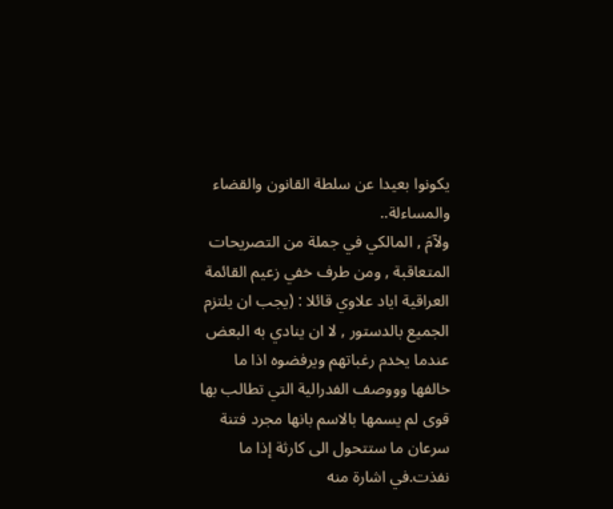يكونوا بعيدا عن سلطة القانون والقضاء والمساءلة..
ولآمَ , المالكي في جملة من التصريحات المتعاقبة , ومن طرف خفي زعيم القائمة العراقية اياد علاوي قائلا : (يجب ان يلتزم الجميع بالدستور , لا ان ينادي به البعض عندما يخدم رغباتهم ويرفضوه اذا ما خالفها وووصف الفدرالية التي تطالب بها قوى لم يسمها بالاسم بانها مجرد فتنة سرعان ما ستتحول الى كارثة إذا ما نفذت.في اشارة منه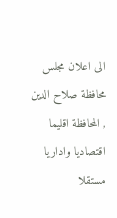الى اعلان مجلس محافظة صلاح الدين , المحافظة اقليما اقتصاديا واداريا مستقلا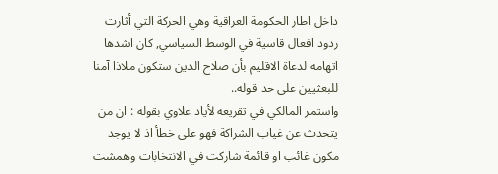داخل اطار الحكومة العراقية وهي الحركة التي أثارت ردود افعال قاسية في الوسط السياسي, كان اشدها اتهامه لدعاة الاقليم بأن صلاح الدين ستكون ملاذا آمنا للبعثيين على حد قوله..
واستمر المالكي في تقريعه لأياد علاوي بقوله : ان من يتحدث عن غياب الشراكة فهو على خطأ اذ لا يوجد مكون غائب او قائمة شاركت في الانتخابات وهمشت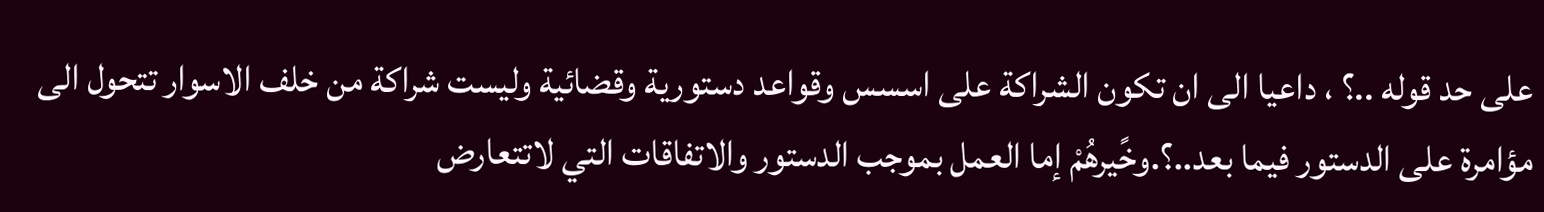على حد قوله ..؟ ، داعيا الى ان تكون الشراكة على اسسس وقواعد دستورية وقضائية وليست شراكة من خلف الاسوار تتحول الى مؤامرة على الدستور فيما بعد..؟.وخًيرهُمْ إما العمل بموجب الدستور والاتفاقات التي لاتتعارض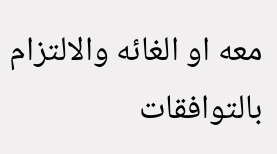معه او الغائه والالتزام بالتوافقات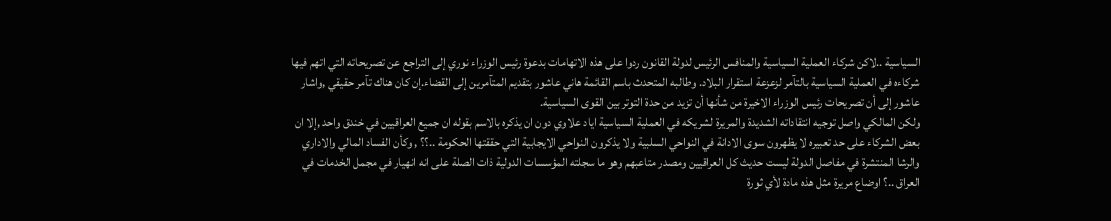السياسية ..لاكن شركاء العملية السياسية والمنافس الرئيس لدولة القانون ردوا على هذه الاتهامات بدعوة رئيس الوزراء نوري إلى التراجع عن تصريحاته التي اتهم فيها شركاءه في العملية السياسية بالتآمر لزعزعة استقرار البلاد. وطالبه المتحدث باسم القائمة هاني عاشور بتقديم المتآمرين إلى القضاء.إن كان هناك تآمر حقيقي ,واشار عاشور إلى أن تصريحات رئيس الوزراء الاخيرة من شأنها أن تزيد من حدة التوتر بين القوى السياسية.
ولكن المالكي واصل توجيه انتقاداته الشديدة والمريرة لشريكه في العملية السياسية اياد علاوي دون ان يذكره بالاسم بقوله ان جميع العراقيين في خندق واحد ,إلا ان بعض الشركاء على حد تعبيره لا يظهرون سوى الادانة في النواحي السلبية ولا يذكرون النواحي الايجابية التي حققتها الحكومة ..؟؟ , وكأن الفساد المالي والاداري والرشا المنتشرة في مفاصل الدولة ليست حديث كل العراقيين ومصدر متاعبهم وهو ما سجلته المؤسسات الدولية ذات الصلة على انه انهيار في مجمل الخدمات في العراق ..؟ اوضاع مريرة مثل هذه مادة لأي ثورة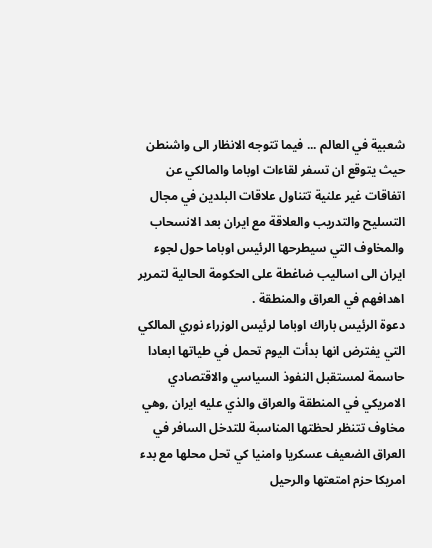شعبية في العالم ... فيما تتوجه الانظار الى واشنطن حيث يتوقع ان تسفر لقاءات اوباما والمالكي عن اتفاقات غير علنية تتناول علاقات البلدين في مجال التسليح والتدريب والعلاقة مع ايران بعد الانسحاب والمخاوف التي سيطرحها الرئيس اوباما حول لجوء ايران الى اساليب ضاغطة على الحكومة الحالية لتمرير اهدافهم في العراق والمنطقة .
دعوة الرئيس باراك اوباما لرئيس الوزراء نوري المالكي التي يفترض انها بدأت اليوم تحمل في طياتها ابعادا حاسمة لمستقبل النفوذ السياسي والاقتصادي الامريكي في المنطقة والعراق والذي عليه ايران ,وهي مخاوف تتنظر لحظتها المناسبة للتدخل السافر في العراق الضعيف عسكريا وامنيا كي تحل محلها مع بدء امريكا حزم امتعتها والرحيل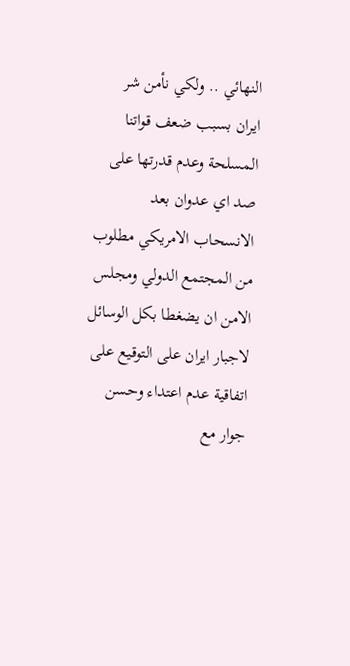النهائي .. ولكي نأمن شر ايران بسبب ضعف قواتنا المسلحة وعدم قدرتها على صد اي عدوان بعد الانسحاب الامريكي مطلوب من المجتمع الدولي ومجلس الامن ان يضغطا بكل الوسائل لاجبار ايران على التوقيع على اتفاقية عدم اعتداء وحسن جوار مع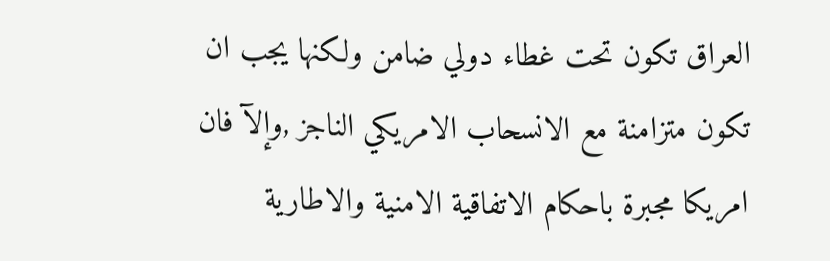العراق تكون تحت غطاء دولي ضامن ولكنها يجب ان تكون متزامنة مع الانسحاب الامريكي الناجز ,وإلآ فان امريكا مجبرة باحكام الاتفاقية الامنية والاطارية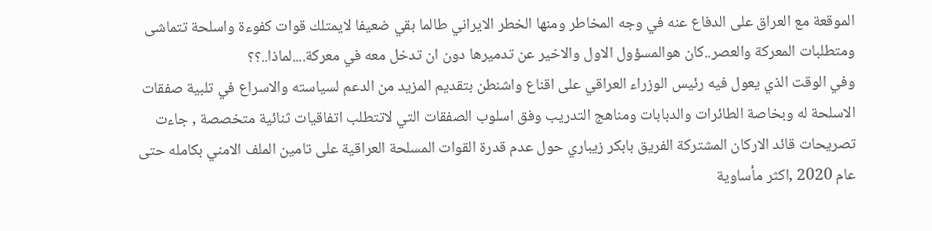الموقعة مع العراق على الدفاع عنه في وجه المخاطر ومنها الخطر الايراني طالما بقي ضعيفا لايمتلك قوات كفوءة واسلحة تتماشى ومتطلبات المعركة والعصر..كان هوالمسؤول الاول والاخير عن تدميرها دون ان تدخل معه في معركة....لماذا..؟؟
وفي الوقت الذي يعول فيه رئيس الوزراء العراقي على اقناع واشنطن بتقديم المزيد من الدعم لسياسته والاسراع في تلبية صفقات الاسلحة له وبخاصة الطائرات والدبابات ومناهج التدريب وفق اسلوب الصفقات التي لاتتطلب اتفاقيات ثنائية متخصصة , جاءت تصريحات قائد الاركان المشتركة الفريق بابكر زيباري حول عدم قدرة القوات المسلحة العراقية على تامين الملف الامني بكامله حتى عام 2020 ,اكثر مأساوية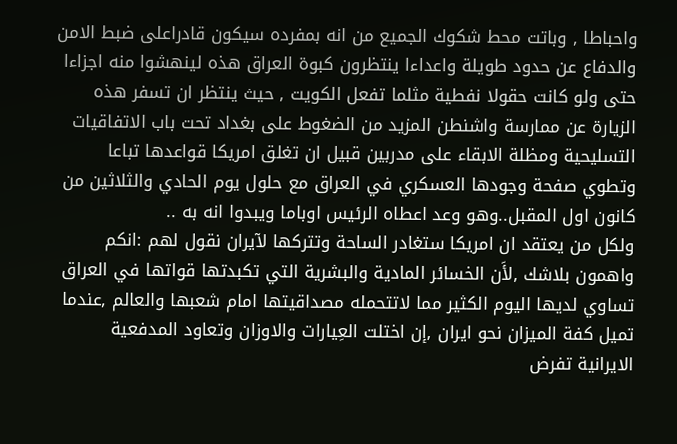واحباطا , وباتت محط شكوك الجميع من انه بمفرده سيكون قادراعلى ضبط الامن والدفاع عن حدود طويلة واعداءا ينتظرون كبوة العراق هذه لينهشوا منه اجزاءا حتى ولو كانت حقولا نفطية مثلما تفعل الكويت , حيث ينتظر ان تسفر هذه الزيارة عن ممارسة واشنطن المزيد من الضغوط على بغداد تحت باب الاتفاقيات التسليحية ومظلة الابقاء على مدربين قبيل ان تغلق امريكا قواعدها تباعا وتطوي صفحة وجودها العسكري في العراق مع حلول يوم الحادي والثلاثين من كانون اول المقبل..وهو وعد اعطاه الرئيس اوباما ويبدوا انه به ..
ولكل من يعتقد ان امريكا ستغادر الساحة وتتركها لآيران نقول لهم :انكم واهمون بلاشك ,لأَن الخسائر المادية والبشرية التي تكبدتها قواتها في العراق تساوي لديها اليوم الكثير مما لاتتحمله مصداقيتها امام شعبها والعالم ,عندما تميل كفة الميزان نحو ايران ,إن اختلت العِيارات والاوزان وتعاود المدفعية الايرانية تفرض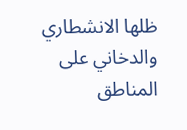ظلها الانشطاري والدخاني على المناطق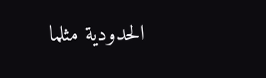الحدودية مثلما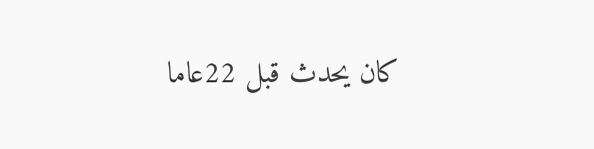كان يحدث قبل 22عاما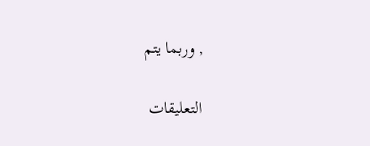, وربما يتم

التعليقات